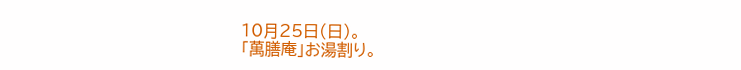10月25日(日)。
「萬膳庵」お湯割り。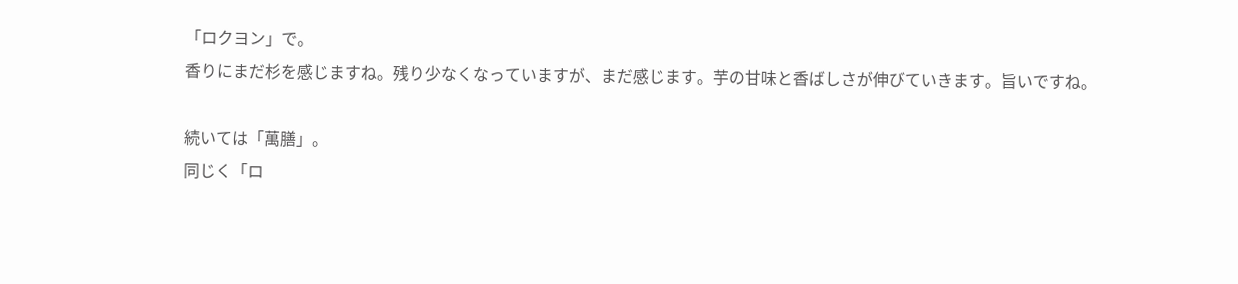「ロクヨン」で。
香りにまだ杉を感じますね。残り少なくなっていますが、まだ感じます。芋の甘味と香ばしさが伸びていきます。旨いですね。

続いては「萬膳」。
同じく「ロ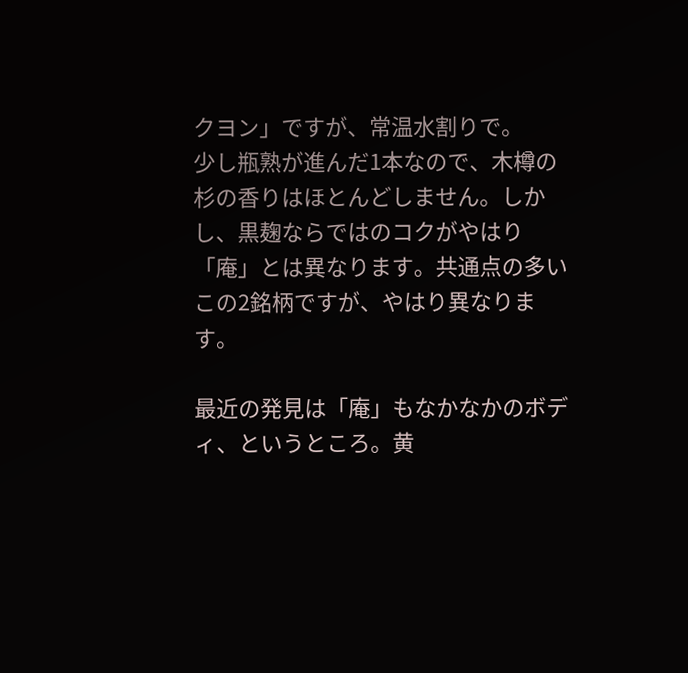クヨン」ですが、常温水割りで。
少し瓶熟が進んだ1本なので、木樽の杉の香りはほとんどしません。しかし、黒麹ならではのコクがやはり「庵」とは異なります。共通点の多いこの2銘柄ですが、やはり異なります。

最近の発見は「庵」もなかなかのボディ、というところ。黄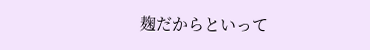麹だからといって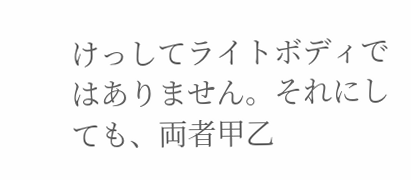けっしてライトボディではありません。それにしても、両者甲乙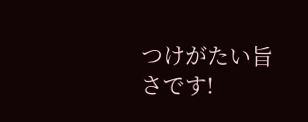つけがたい旨さです!